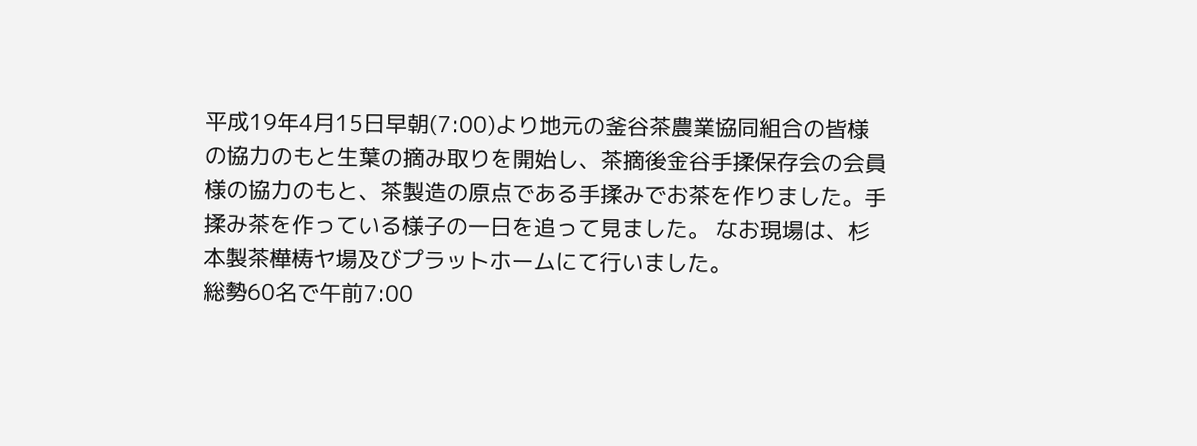平成19年4月15日早朝(7:00)より地元の釜谷茶農業協同組合の皆様の協力のもと生葉の摘み取りを開始し、茶摘後金谷手揉保存会の会員様の協力のもと、茶製造の原点である手揉みでお茶を作りました。手揉み茶を作っている様子の一日を追って見ました。 なお現場は、杉本製茶樺梼ヤ場及びプラットホームにて行いました。
総勢60名で午前7:00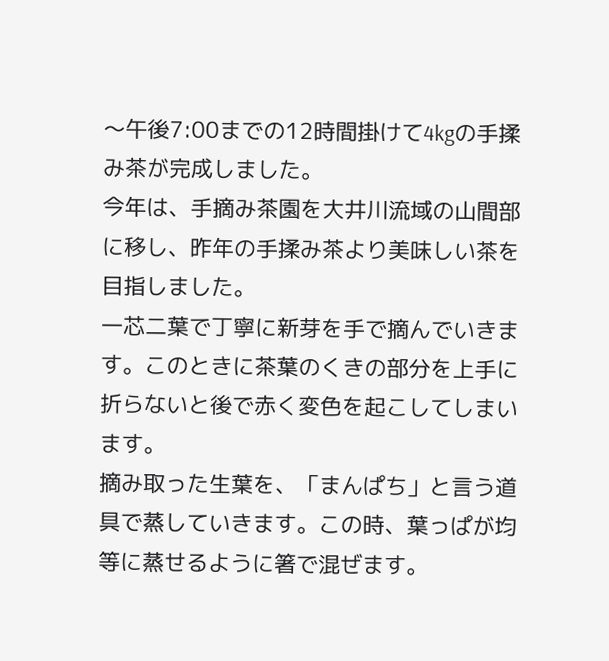〜午後7:00までの12時間掛けて4kgの手揉み茶が完成しました。
今年は、手摘み茶園を大井川流域の山間部に移し、昨年の手揉み茶より美味しい茶を目指しました。
一芯二葉で丁寧に新芽を手で摘んでいきます。このときに茶葉のくきの部分を上手に折らないと後で赤く変色を起こしてしまいます。
摘み取った生葉を、「まんぱち」と言う道具で蒸していきます。この時、葉っぱが均等に蒸せるように箸で混ぜます。